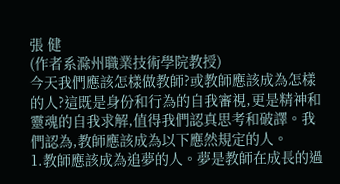張 健
(作者系滁州職業技術學院教授)
今天我們應該怎樣做教師?或教師應該成為怎樣的人?這既是身份和行為的自我審視,更是精神和靈魂的自我求解,值得我們認真思考和破譯。我們認為,教師應該成為以下應然規定的人。
1.教師應該成為追夢的人。夢是教師在成長的過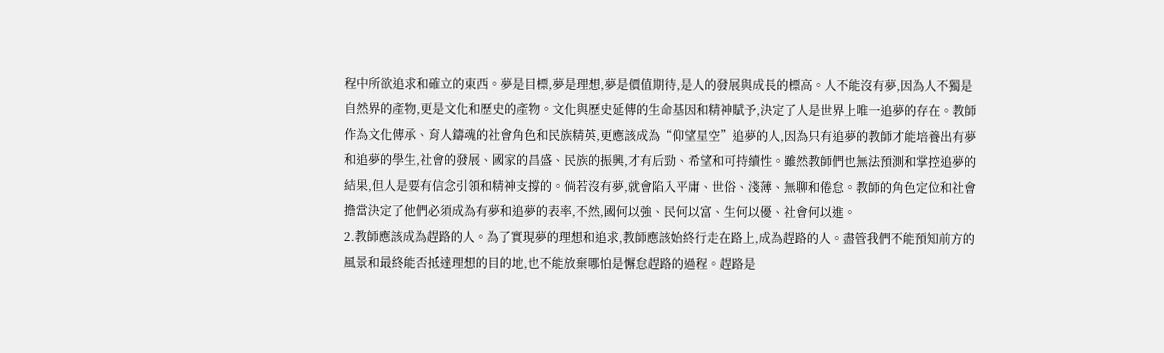程中所欲追求和確立的東西。夢是目標,夢是理想,夢是價值期待,是人的發展與成長的標高。人不能沒有夢,因為人不獨是自然界的產物,更是文化和歷史的產物。文化與歷史延傳的生命基因和精神賦予,決定了人是世界上唯一追夢的存在。教師作為文化傳承、育人鑄魂的社會角色和民族精英,更應該成為“仰望星空”追夢的人,因為只有追夢的教師才能培養出有夢和追夢的學生,社會的發展、國家的昌盛、民族的振興,才有后勁、希望和可持續性。雖然教師們也無法預測和掌控追夢的結果,但人是要有信念引領和精神支撐的。倘若沒有夢,就會陷入平庸、世俗、淺薄、無聊和倦怠。教師的角色定位和社會擔當決定了他們必須成為有夢和追夢的表率,不然,國何以強、民何以富、生何以優、社會何以進。
2.教師應該成為趕路的人。為了實現夢的理想和追求,教師應該始終行走在路上,成為趕路的人。盡管我們不能預知前方的風景和最終能否抵達理想的目的地,也不能放棄哪怕是懈怠趕路的過程。趕路是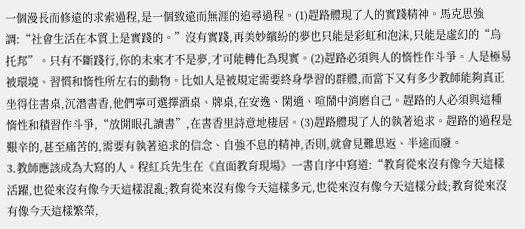一個漫長而修遠的求索過程,是一個致遠而無涯的追尋過程。(1)趕路體現了人的實踐精神。馬克思強調:“社會生活在本質上是實踐的。”沒有實踐,再美妙繽紛的夢也只能是彩虹和泡沫,只能是虛幻的“烏托邦”。只有不斷踐行,你的未來才不是夢,才可能轉化為現實。(2)趕路必須與人的惰性作斗爭。人是極易被環境、習慣和惰性所左右的動物。比如人是被規定需要終身學習的群體,而當下又有多少教師能夠真正坐得住書桌,沉潛書香,他們寧可選擇酒桌、牌桌,在安逸、閑適、喧鬧中消磨自己。趕路的人必須與這種惰性和積習作斗爭,“放開眼孔讀書”,在書香里詩意地棲居。(3)趕路體現了人的執著追求。趕路的過程是艱辛的,甚至痛苦的,需要有執著追求的信念、自強不息的精神,否則,就會見難思返、半途而廢。
3.教師應該成為大寫的人。程紅兵先生在《直面教育現場》一書自序中寫道:“教育從來沒有像今天這樣活躍,也從來沒有像今天這樣混亂;教育從來沒有像今天這樣多元,也從來沒有像今天這樣分歧;教育從來沒有像今天這樣繁榮,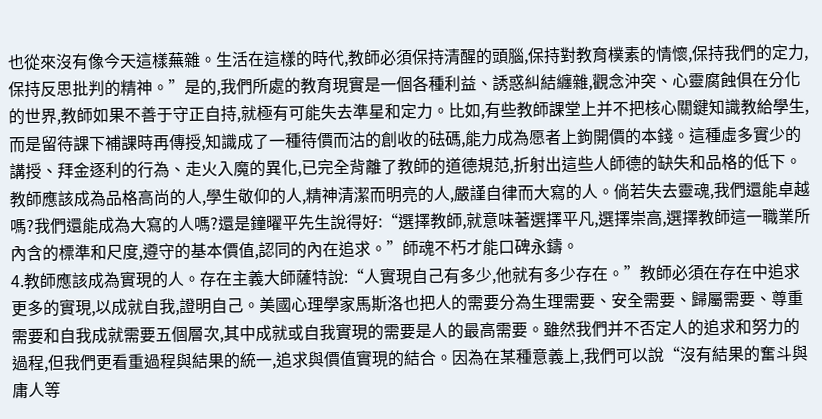也從來沒有像今天這樣蕪雜。生活在這樣的時代,教師必須保持清醒的頭腦,保持對教育樸素的情懷,保持我們的定力,保持反思批判的精神。”是的,我們所處的教育現實是一個各種利益、誘惑糾結纏雜,觀念沖突、心靈腐蝕俱在分化的世界,教師如果不善于守正自持,就極有可能失去準星和定力。比如,有些教師課堂上并不把核心關鍵知識教給學生,而是留待課下補課時再傳授,知識成了一種待價而沽的創收的砝碼,能力成為愿者上鉤開價的本錢。這種虛多實少的講授、拜金逐利的行為、走火入魔的異化,已完全背離了教師的道德規范,折射出這些人師德的缺失和品格的低下。教師應該成為品格高尚的人,學生敬仰的人,精神清潔而明亮的人,嚴謹自律而大寫的人。倘若失去靈魂,我們還能卓越嗎?我們還能成為大寫的人嗎?還是鐘曜平先生說得好:“選擇教師,就意味著選擇平凡,選擇崇高,選擇教師這一職業所內含的標準和尺度,遵守的基本價值,認同的內在追求。”師魂不朽才能口碑永鑄。
4.教師應該成為實現的人。存在主義大師薩特說:“人實現自己有多少,他就有多少存在。”教師必須在存在中追求更多的實現,以成就自我,證明自己。美國心理學家馬斯洛也把人的需要分為生理需要、安全需要、歸屬需要、尊重需要和自我成就需要五個層次,其中成就或自我實現的需要是人的最高需要。雖然我們并不否定人的追求和努力的過程,但我們更看重過程與結果的統一,追求與價值實現的結合。因為在某種意義上,我們可以說“沒有結果的奮斗與庸人等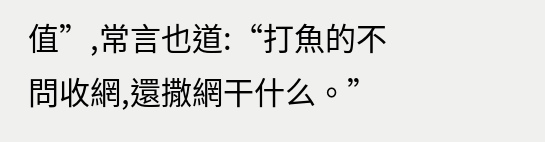值”,常言也道:“打魚的不問收網,還撒網干什么。”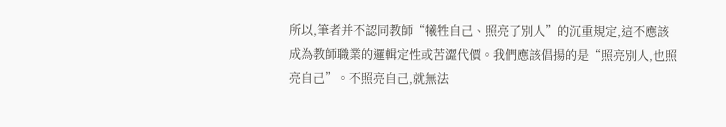所以,筆者并不認同教師“犧牲自己、照亮了別人”的沉重規定,這不應該成為教師職業的邏輯定性或苦澀代價。我們應該倡揚的是“照亮別人,也照亮自己”。不照亮自己,就無法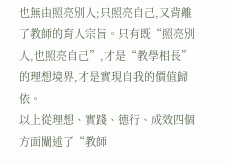也無由照亮別人;只照亮自己,又背離了教師的育人宗旨。只有既“照亮別人,也照亮自己”,才是“教學相長”的理想境界,才是實現自我的價值歸依。
以上從理想、實踐、德行、成效四個方面闡述了“教師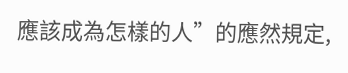應該成為怎樣的人”的應然規定,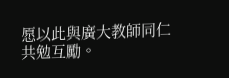愿以此與廣大教師同仁共勉互勵。